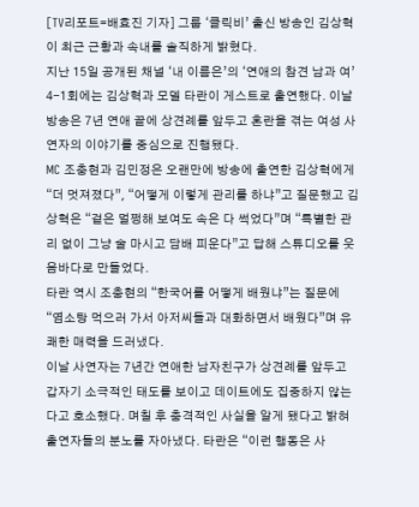[TV리포트=배효진 기자] 그룹 ‘클릭비’ 출신 방송인 김상혁이 최근 근황과 속내를 솔직하게 밝혔다.
지난 15일 공개된 채널 ‘내 이름은’의 ‘연애의 참견 남과 여’ 4-1회에는 김상혁과 모델 타란이 게스트로 출연했다. 이날 방송은 7년 연애 끝에 상견례를 앞두고 혼란을 겪는 여성 사연자의 이야기를 중심으로 진행됐다.
MC 조충현과 김민정은 오랜만에 방송에 출연한 김상혁에게 “더 멋져졌다”, “어떻게 이렇게 관리를 하냐”고 질문했고 김상혁은 “겉은 멀쩡해 보여도 속은 다 썩었다”며 “특별한 관리 없이 그냥 술 마시고 담배 피운다”고 답해 스튜디오를 웃음바다로 만들었다.
타란 역시 조충현의 “한국어를 어떻게 배웠냐”는 질문에 “염소탕 먹으러 가서 아저씨들과 대화하면서 배웠다”며 유쾌한 매력을 드러냈다.
이날 사연자는 7년간 연애한 남자친구가 상견례를 앞두고 갑자기 소극적인 태도를 보이고 데이트에도 집중하지 않는다고 호소했다. 며칠 후 충격적인 사실을 알게 됐다고 밝혀 출연자들의 분노를 자아냈다. 타란은 “이런 행동은 사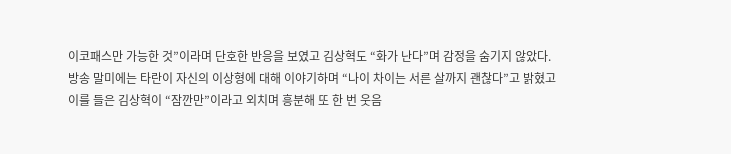이코패스만 가능한 것”이라며 단호한 반응을 보였고 김상혁도 “화가 난다”며 감정을 숨기지 않았다.
방송 말미에는 타란이 자신의 이상형에 대해 이야기하며 “나이 차이는 서른 살까지 괜찮다”고 밝혔고 이를 들은 김상혁이 “잠깐만”이라고 외치며 흥분해 또 한 번 웃음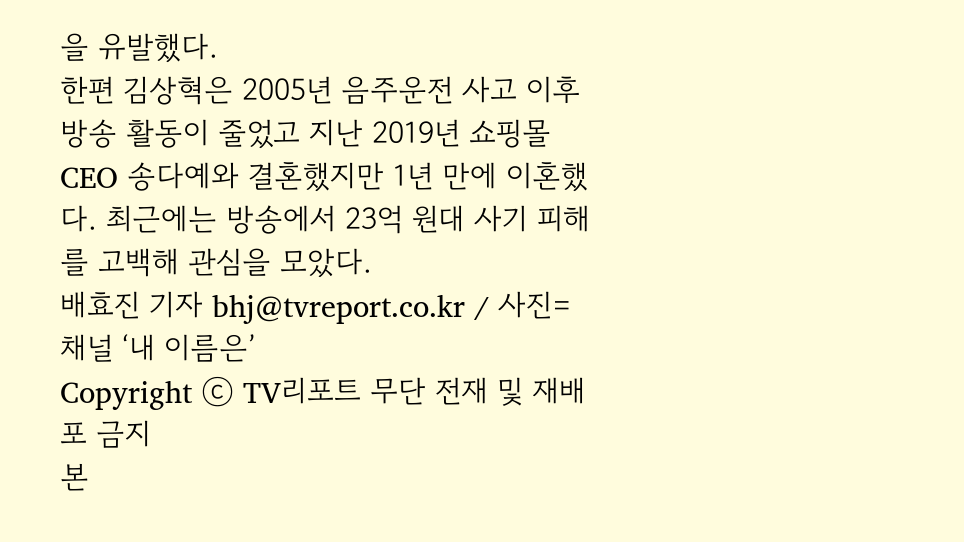을 유발했다.
한편 김상혁은 2005년 음주운전 사고 이후 방송 활동이 줄었고 지난 2019년 쇼핑몰 CEO 송다예와 결혼했지만 1년 만에 이혼했다. 최근에는 방송에서 23억 원대 사기 피해를 고백해 관심을 모았다.
배효진 기자 bhj@tvreport.co.kr / 사진= 채널 ‘내 이름은’
Copyright ⓒ TV리포트 무단 전재 및 재배포 금지
본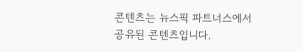콘텐츠는 뉴스픽 파트너스에서 공유된 콘텐츠입니다.